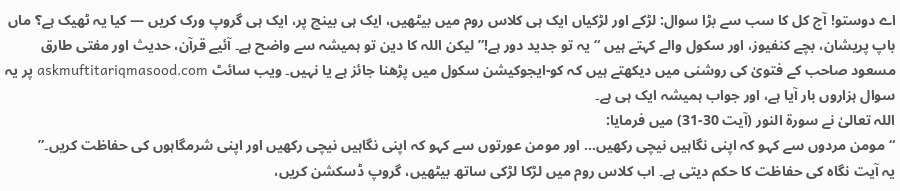اے دوستو! آج کل کا سب سے بڑا سوال: لڑکے اور لڑکیاں ایک ہی کلاس روم میں بیٹھیں، ایک ہی بینچ پر، ایک ہی گروپ ورک کریں — کیا یہ ٹھیک ہے؟ ماں باپ پریشان، بچے کنفیوز، اور سکول والے کہتے ہیں “یہ تو جدید دور ہے!” لیکن اللہ کا دین تو ہمیشہ سے واضح ہے۔ آئیے قرآن، حدیث اور مفتی طارق مسعود صاحب کے فتویٰ کی روشنی میں دیکھتے ہیں کہ کو-ایجوکیشن سکول میں پڑھنا جائز ہے یا نہیں۔ ویب سائٹ askmuftitariqmasood.com پر یہ سوال ہزاروں بار آیا ہے، اور جواب ہمیشہ ایک ہی ہے۔
اللہ تعالیٰ نے سورۃ النور (آیت 30-31) میں فرمایا:
“مومن مردوں سے کہو کہ اپنی نگاہیں نیچی رکھیں… اور مومن عورتوں سے کہو کہ اپنی نگاہیں نیچی رکھیں اور اپنی شرمگاہوں کی حفاظت کریں۔”
یہ آیت نگاہ کی حفاظت کا حکم دیتی ہے۔ اب کلاس روم میں لڑکا لڑکی ساتھ بیٹھیں، گروپ ڈسکشن کریں،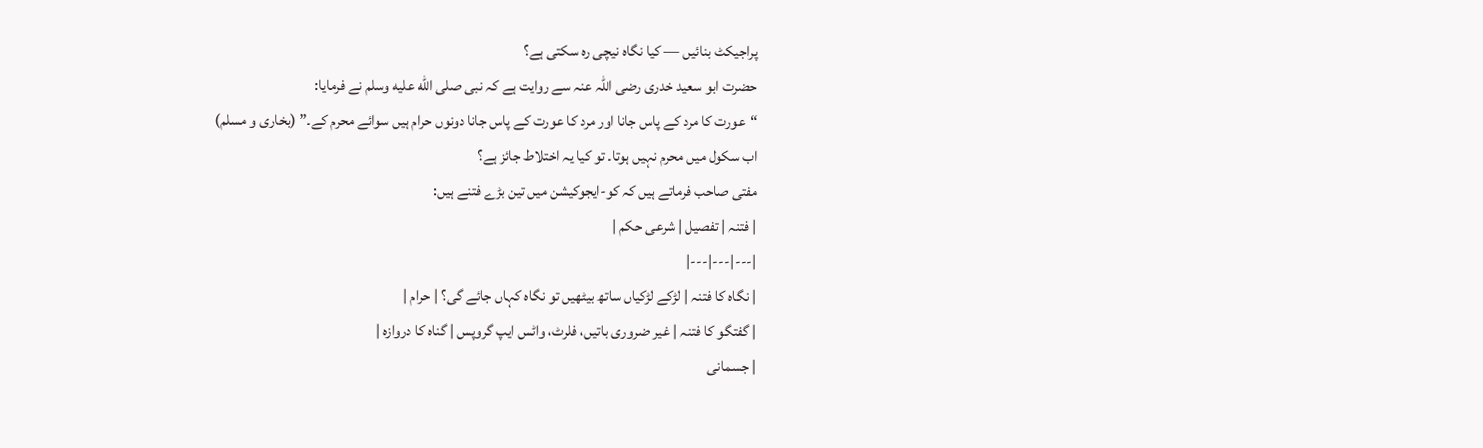پراجیکٹ بنائیں — کیا نگاہ نیچی رہ سکتی ہے؟
حضرت ابو سعید خدری رضی اللہ عنہ سے روایت ہے کہ نبی صلى الله عليه وسلم نے فرمایا:
“عورت کا مرد کے پاس جانا اور مرد کا عورت کے پاس جانا دونوں حرام ہیں سوائے محرم کے۔” (بخاری و مسلم)
اب سکول میں محرم نہیں ہوتا۔ تو کیا یہ اختلاط جائز ہے؟
مفتی صاحب فرماتے ہیں کہ کو-ایجوکیشن میں تین بڑے فتنے ہیں:
| فتنہ | تفصیل | شرعی حکم |
|---|---|---|
| نگاہ کا فتنہ | لڑکے لڑکیاں ساتھ بیٹھیں تو نگاہ کہاں جائے گی؟ | حرام |
| گفتگو کا فتنہ | غیر ضروری باتیں، فلرٹ، واٹس ایپ گروپس | گناہ کا دروازہ |
| جسمانی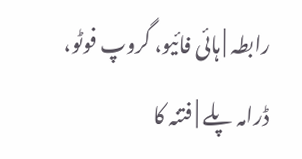رابطہ | ہائی فائیو، گروپ فوٹو، ڈرامہ پلے | فتنہ کا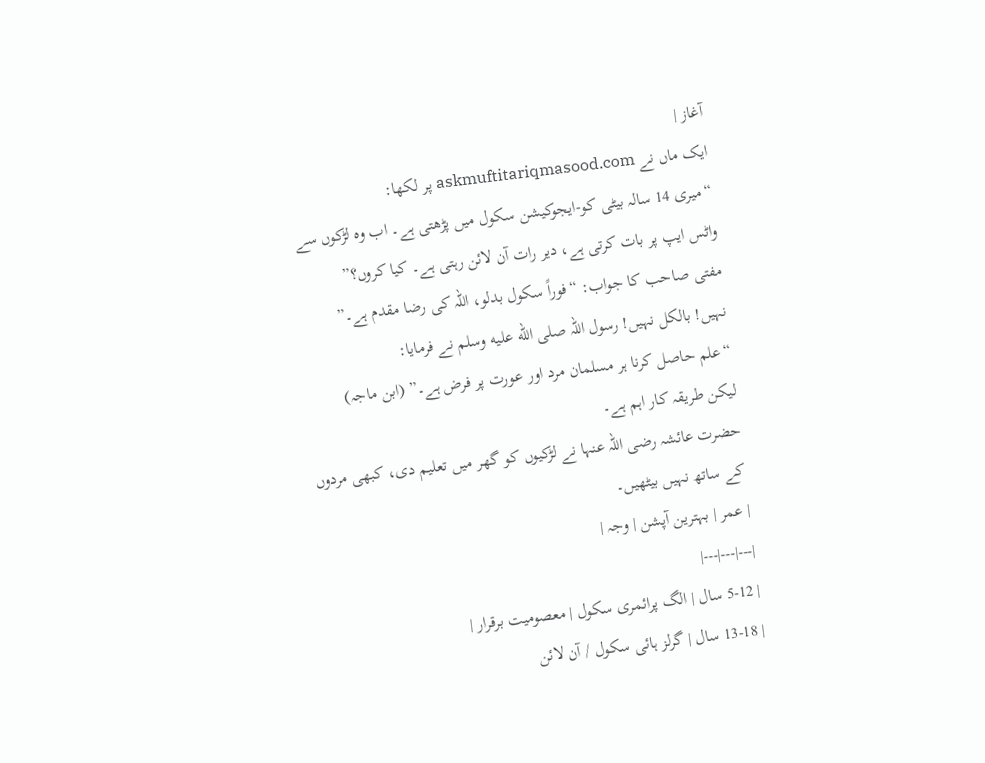آغاز |
ایک ماں نے askmuftitariqmasood.com پر لکھا:
“میری 14 سالہ بیٹی کو-ایجوکیشن سکول میں پڑھتی ہے۔ اب وہ لڑکوں سے واٹس ایپ پر بات کرتی ہے، دیر رات آن لائن رہتی ہے۔ کیا کروں؟”
مفتی صاحب کا جواب: “فوراً سکول بدلو، اللہ کی رضا مقدم ہے۔”
نہیں! بالکل نہیں! رسول اللہ صلى الله عليه وسلم نے فرمایا:
“علم حاصل کرنا ہر مسلمان مرد اور عورت پر فرض ہے۔” (ابن ماجہ)
لیکن طریقہ کار اہم ہے۔
حضرت عائشہ رضی اللہ عنہا نے لڑکیوں کو گھر میں تعلیم دی، کبھی مردوں کے ساتھ نہیں بیٹھیں۔
| عمر | بہترین آپشن | وجہ |
|---|---|---|
| 5-12 سال | الگ پرائمری سکول | معصومیت برقرار |
| 13-18 سال | گرلز ہائی سکول / آن لائن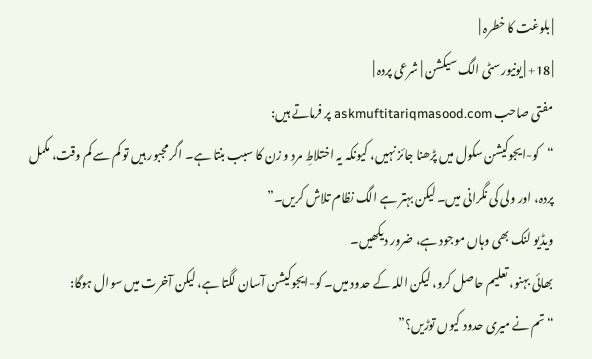| بلوغت کا خطرہ |
| 18+ | یونیورسٹی الگ سیکشن | شرعی پردہ |
مفتی صاحب askmuftitariqmasood.com پر فرماتے ہیں:
“کو-ایجوکیشن سکول میں پڑھنا جائز نہیں، کیونکہ یہ اختلاطِ مرد و زن کا سبب بنتا ہے۔ اگر مجبور ہیں تو کم سے کم وقت، مکمل پردہ، اور ولی کی نگرانی میں۔ لیکن بہتر ہے الگ نظام تلاش کریں۔”
ویڈیو لنک بھی وہاں موجود ہے، ضرور دیکھیں۔
بھائی بہنو، تعلیم حاصل کرو، لیکن اللہ کے حدود میں۔ کو-ایجوکیشن آسان لگتا ہے، لیکن آخرت میں سوال ہوگا:
“تم نے میری حدود کیوں توڑیں؟”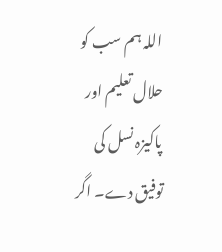اللہ ہم سب کو حلال تعلیم اور پاکیزہ نسل کی توفیق دے۔ اگر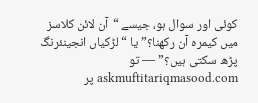کوئی اور سوال ہو، جیسے “آن لائن کلاسز میں کیمرہ آن رکھنا؟” یا “لڑکیاں انجینئرنگ پڑھ سکتی ہیں؟” — تو askmuftitariqmasood.com پر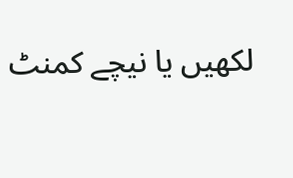لکھیں یا نیچے کمنٹ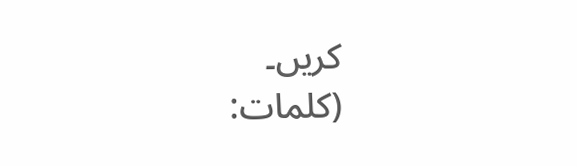کریں۔
(کلمات: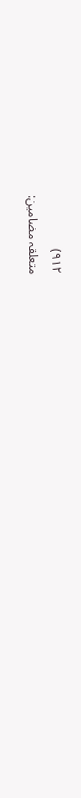۹۱۲)
متعلقہ مضامین: